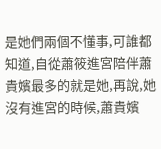是她們兩個不懂事,可誰都知道,自從蕭筱進宮陪伴蕭貴嬪最多的就是她,再說,她沒有進宮的時候,蕭貴嬪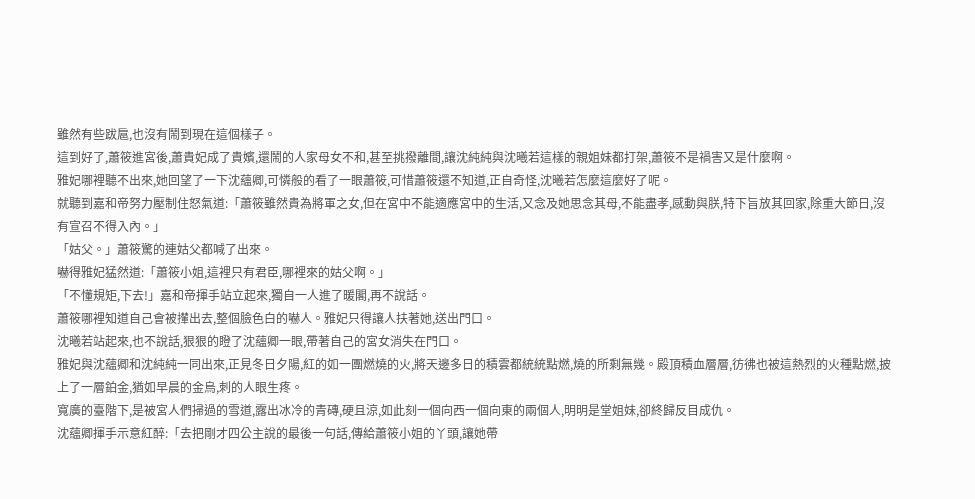雖然有些跋扈,也沒有鬧到現在這個樣子。
這到好了,蕭筱進宮後,蕭貴妃成了貴嬪,還鬧的人家母女不和,甚至挑撥離間,讓沈純純與沈曦若這樣的親姐妹都打架,蕭筱不是禍害又是什麼啊。
雅妃哪裡聽不出來,她回望了一下沈蘊卿,可憐般的看了一眼蕭筱,可惜蕭筱還不知道,正自奇怪,沈曦若怎麼這麼好了呢。
就聽到嘉和帝努力壓制住怒氣道:「蕭筱雖然貴為將軍之女,但在宮中不能適應宮中的生活,又念及她思念其母,不能盡孝,感動與朕,特下旨放其回家,除重大節日,沒有宣召不得入內。」
「姑父。」蕭筱驚的連姑父都喊了出來。
嚇得雅妃猛然道:「蕭筱小姐,這裡只有君臣,哪裡來的姑父啊。」
「不懂規矩,下去!」嘉和帝揮手站立起來,獨自一人進了暖閣,再不說話。
蕭筱哪裡知道自己會被攆出去,整個臉色白的嚇人。雅妃只得讓人扶著她,送出門口。
沈曦若站起來,也不說話,狠狠的瞪了沈蘊卿一眼,帶著自己的宮女消失在門口。
雅妃與沈蘊卿和沈純純一同出來,正見冬日夕陽,紅的如一團燃燒的火,將天邊多日的積雲都統統點燃,燒的所剩無幾。殿頂積血層層,彷彿也被這熱烈的火種點燃,披上了一層鉑金,猶如早晨的金烏,刺的人眼生疼。
寬廣的臺階下,是被宮人們掃過的雪道,露出冰冷的青磚,硬且涼,如此刻一個向西一個向東的兩個人,明明是堂姐妹,卻終歸反目成仇。
沈蘊卿揮手示意紅醉:「去把剛才四公主說的最後一句話,傳給蕭筱小姐的丫頭,讓她帶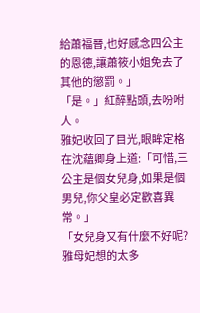給蕭福晉,也好感念四公主的恩德,讓蕭筱小姐免去了其他的懲罰。」
「是。」紅醉點頭,去吩咐人。
雅妃收回了目光,眼眸定格在沈蘊卿身上道:「可惜,三公主是個女兒身,如果是個男兒,你父皇必定歡喜異常。」
「女兒身又有什麼不好呢?雅母妃想的太多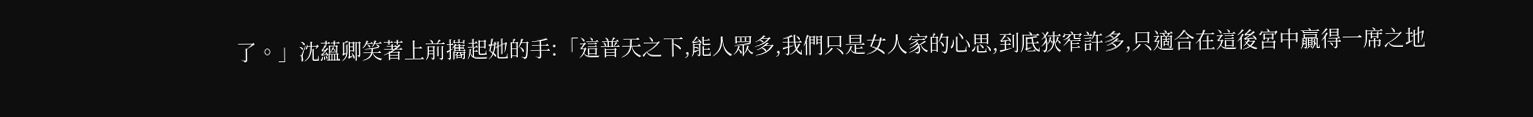了。」沈蘊卿笑著上前攜起她的手:「這普天之下,能人眾多,我們只是女人家的心思,到底狹窄許多,只適合在這後宮中贏得一席之地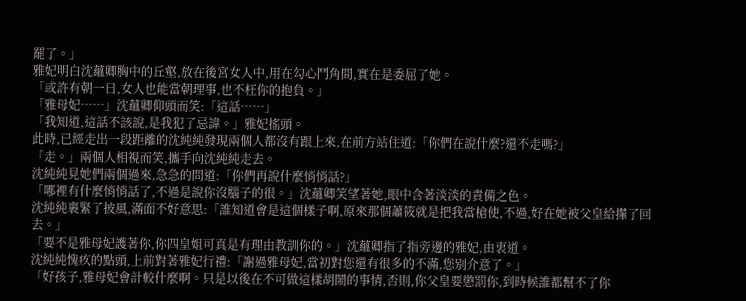罷了。」
雅妃明白沈蘊卿胸中的丘壑,放在後宮女人中,用在勾心鬥角間,實在是委屈了她。
「或許有朝一日,女人也能當朝理事,也不枉你的抱負。」
「雅母妃……」沈蘊卿仰頭而笑:「這話……」
「我知道,這話不該說,是我犯了忌諱。」雅妃搖頭。
此時,已經走出一段距離的沈純純發現兩個人都沒有跟上來,在前方站住道:「你們在說什麼?還不走嗎?」
「走。」兩個人相視而笑,攜手向沈純純走去。
沈純純見她們兩個過來,急急的問道:「你們再說什麼悄悄話?」
「哪裡有什麼悄悄話了,不過是說你沒腦子的很。」沈蘊卿笑望著她,眼中含著淡淡的責備之色。
沈純純裹緊了披風,滿面不好意思:「誰知道會是這個樣子啊,原來那個蕭筱就是把我當槍使,不過,好在她被父皇給攆了回去。」
「要不是雅母妃護著你,你四皇姐可真是有理由教訓你的。」沈蘊卿指了指旁邊的雅妃,由衷道。
沈純純愧疚的點頭,上前對著雅妃行禮:「謝過雅母妃,當初對您還有很多的不滿,您別介意了。」
「好孩子,雅母妃會計較什麼啊。只是以後在不可做這樣胡鬧的事情,否則,你父皇要懲罰你,到時候誰都幫不了你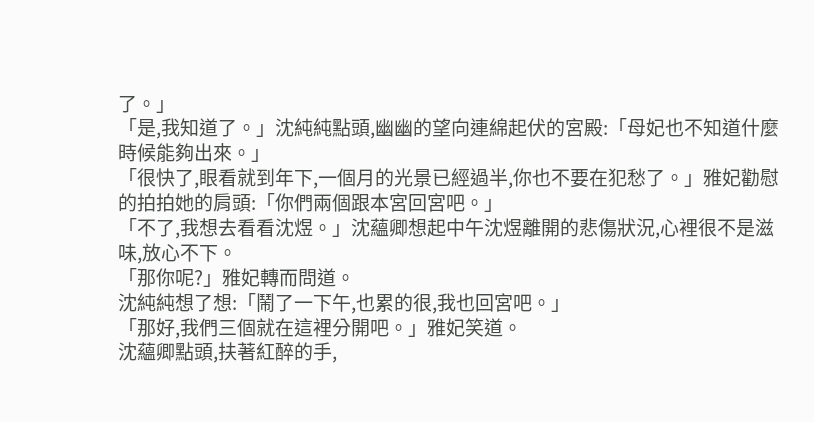了。」
「是,我知道了。」沈純純點頭,幽幽的望向連綿起伏的宮殿:「母妃也不知道什麼時候能夠出來。」
「很快了,眼看就到年下,一個月的光景已經過半,你也不要在犯愁了。」雅妃勸慰的拍拍她的肩頭:「你們兩個跟本宮回宮吧。」
「不了,我想去看看沈煜。」沈蘊卿想起中午沈煜離開的悲傷狀況,心裡很不是滋味,放心不下。
「那你呢?」雅妃轉而問道。
沈純純想了想:「鬧了一下午,也累的很,我也回宮吧。」
「那好,我們三個就在這裡分開吧。」雅妃笑道。
沈蘊卿點頭,扶著紅醉的手,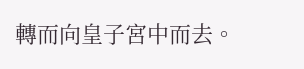轉而向皇子宮中而去。